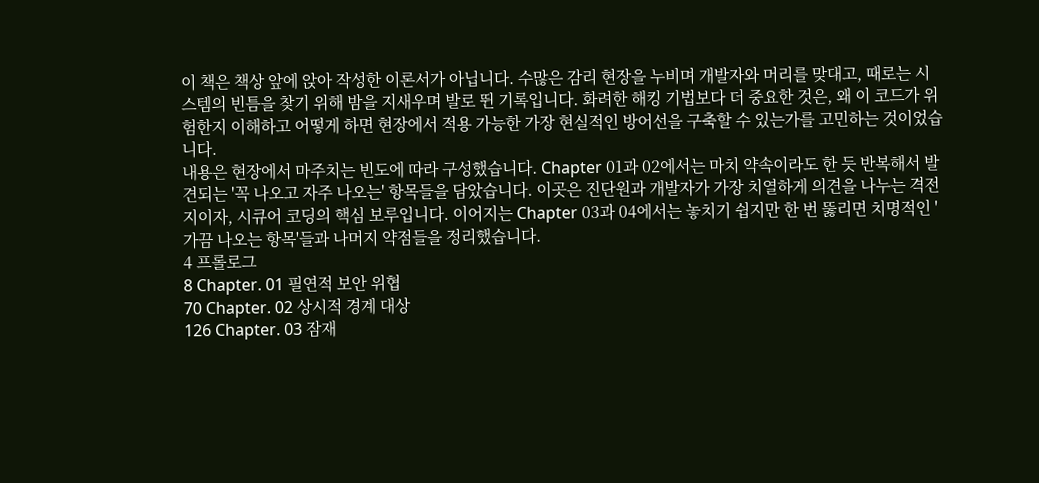이 책은 책상 앞에 앉아 작성한 이론서가 아닙니다. 수많은 감리 현장을 누비며 개발자와 머리를 맞대고, 때로는 시스템의 빈틈을 찾기 위해 밤을 지새우며 발로 뛴 기록입니다. 화려한 해킹 기법보다 더 중요한 것은, 왜 이 코드가 위험한지 이해하고 어떻게 하면 현장에서 적용 가능한 가장 현실적인 방어선을 구축할 수 있는가를 고민하는 것이었습니다.
내용은 현장에서 마주치는 빈도에 따라 구성했습니다. Chapter 01과 02에서는 마치 약속이라도 한 듯 반복해서 발견되는 '꼭 나오고 자주 나오는' 항목들을 담았습니다. 이곳은 진단원과 개발자가 가장 치열하게 의견을 나누는 격전지이자, 시큐어 코딩의 핵심 보루입니다. 이어지는 Chapter 03과 04에서는 놓치기 쉽지만 한 번 뚫리면 치명적인 '가끔 나오는 항목'들과 나머지 약점들을 정리했습니다.
4 프롤로그
8 Chapter. 01 필연적 보안 위협
70 Chapter. 02 상시적 경계 대상
126 Chapter. 03 잠재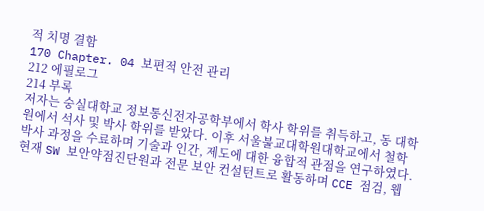적 치명 결함
170 Chapter. 04 보편적 안전 관리
212 에필로그
214 부록
저자는 숭실대학교 정보통신전자공학부에서 학사 학위를 취득하고, 동 대학원에서 석사 및 박사 학위를 받았다. 이후 서울불교대학원대학교에서 철학박사 과정을 수료하며 기술과 인간, 제도에 대한 융합적 관점을 연구하였다. 현재 SW 보안약점진단원과 전문 보안 컨설턴트로 활동하며 CCE 점검, 웹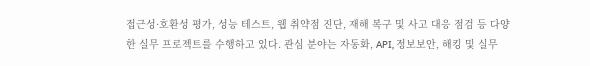접근성·호환성 평가, 성능 테스트, 웹 취약점 진단, 재해 복구 및 사고 대응 점검 등 다양한 실무 프로젝트를 수행하고 있다. 관심 분야는 자동화, API, 정보보안, 해킹 및 실무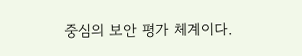중심의 보안 평가 체계이다.